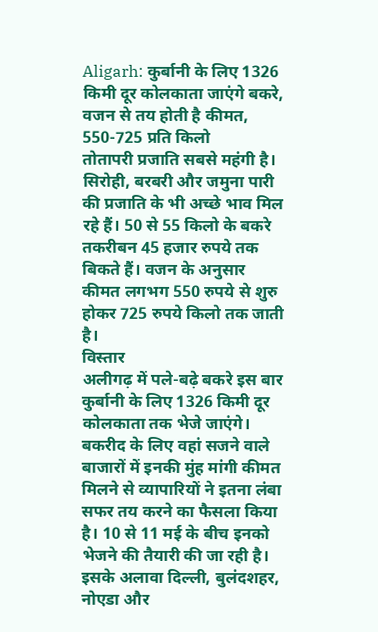Aligarh: कुर्बानी के लिए 1326 किमी दूर कोलकाता जाएंगे बकरे, वजन से तय होती है कीमत, 550-725 प्रति किलो
तोतापरी प्रजाति सबसे महंगी है। सिरोही, बरबरी और जमुना पारी की प्रजाति के भी अच्छे भाव मिल रहे हैं। 50 से 55 किलो के बकरे तकरीबन 45 हजार रुपये तक बिकते हैं। वजन के अनुसार कीमत लगभग 550 रुपये से शुरु होकर 725 रुपये किलो तक जाती है।
विस्तार
अलीगढ़ में पले-बढ़े बकरे इस बार कुर्बानी के लिए 1326 किमी दूर कोलकाता तक भेजे जाएंगे। बकरीद के लिए वहां सजने वाले बाजारों में इनकी मुंह मांगी कीमत मिलने से व्यापारियों ने इतना लंबा सफर तय करने का फैसला किया है। 10 से 11 मई के बीच इनको भेजने की तैयारी की जा रही है। इसके अलावा दिल्ली, बुलंदशहर, नोएडा और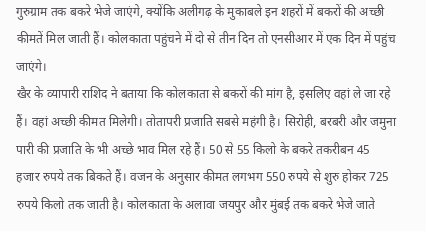गुरुग्राम तक बकरे भेजे जाएंगे, क्योंकि अलीगढ़ के मुकाबले इन शहरों में बकरों की अच्छी कीमतें मिल जाती हैं। कोलकाता पहुंचने में दो से तीन दिन तो एनसीआर में एक दिन में पहुंच जाएंगे।
खैर के व्यापारी राशिद ने बताया कि कोलकाता से बकरों की मांग है, इसलिए वहां ले जा रहे हैं। वहां अच्छी कीमत मिलेगी। तोतापरी प्रजाति सबसे महंगी है। सिरोही, बरबरी और जमुना पारी की प्रजाति के भी अच्छे भाव मिल रहे हैं। 50 से 55 किलो के बकरे तकरीबन 45 हजार रुपये तक बिकते हैं। वजन के अनुसार कीमत लगभग 550 रुपये से शुरु होकर 725 रुपये किलो तक जाती है। कोलकाता के अलावा जयपुर और मुंबई तक बकरे भेजे जाते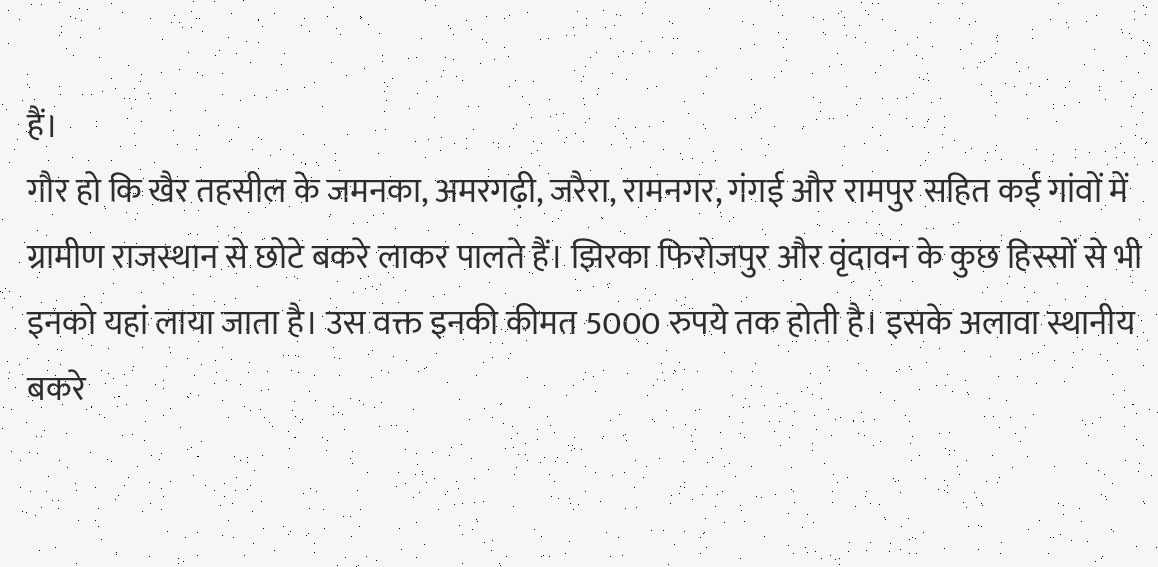हैं।
गौर हो कि खैर तहसील के जमनका, अमरगढ़ी, जरैरा, रामनगर, गंगई और रामपुर सहित कई गांवों में ग्रामीण राजस्थान से छोटे बकरे लाकर पालते हैं। झिरका फिरोजपुर और वृंदावन के कुछ हिस्सों से भी इनको यहां लाया जाता है। उस वक्त इनकी कीमत 5000 रुपये तक होती है। इसके अलावा स्थानीय बकरे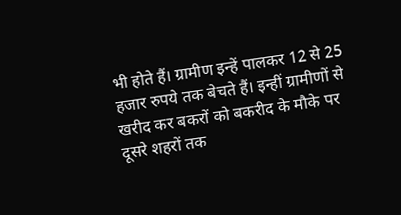भी होते हैं। ग्रामीण इन्हें पालकर 12 से 25 हजार रुपये तक बेचते हैं। इन्हीं ग्रामीणों से खरीद कर बकरों को बकरीद के मौके पर दूसरे शहरों तक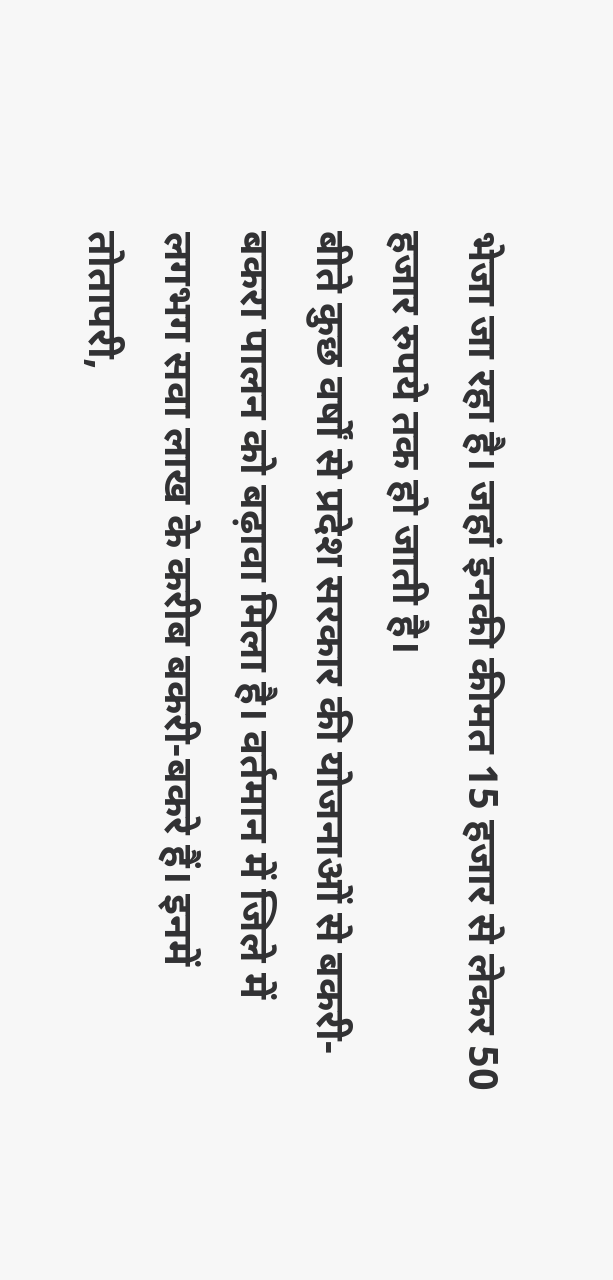भेजा जा रहा है। जहां इनकी कीमत 15 हजार से लेकर 50 हजार रुपये तक हो जाती है।
बीते कुछ वर्षों से प्रदेश सरकार की योजनाओं से बकरी-बकरा पालन को बढ़ावा मिला है। वर्तमान में जिले में लगभग सवा लाख के करीब बकरी-बकरे हैं। इनमें तोतापरी,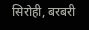सिरोही, बरबरी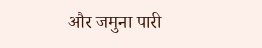और जमुना पारी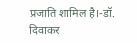प्रजाति शामिल है।-डॉ. दिवाकर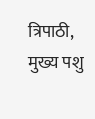त्रिपाठी, मुख्य पशु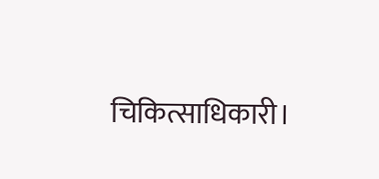चिकित्साधिकारी।